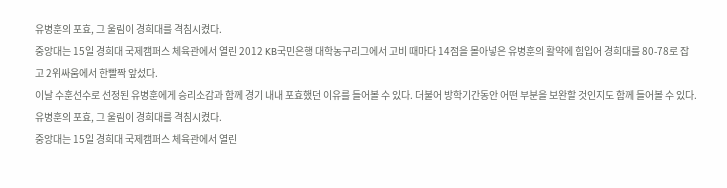유병훈의 포효, 그 울림이 경희대를 격침시켰다.
중앙대는 15일 경희대 국제캠퍼스 체육관에서 열린 2012 KB국민은행 대학농구리그에서 고비 때마다 14점을 몰아넣은 유병훈의 활약에 힘입어 경희대를 80-78로 잡고 2위싸움에서 한빨짝 앞섰다.
이날 수훈선수로 선정된 유병훈에게 승리소감과 함께 경기 내내 포효했던 이유를 들어볼 수 있다. 더불어 방학기간동안 어떤 부분을 보완할 것인지도 함께 들어볼 수 있다.
유병훈의 포효, 그 울림이 경희대를 격침시켰다.
중앙대는 15일 경희대 국제캠퍼스 체육관에서 열린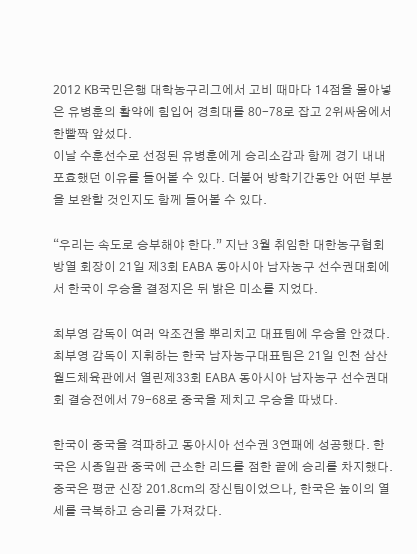2012 KB국민은행 대학농구리그에서 고비 때마다 14점을 몰아넣은 유병훈의 활약에 힘입어 경희대를 80-78로 잡고 2위싸움에서 한빨짝 앞섰다.
이날 수훈선수로 선정된 유병훈에게 승리소감과 함께 경기 내내 포효했던 이유를 들어볼 수 있다. 더불어 방학기간동안 어떤 부분을 보완할 것인지도 함께 들어볼 수 있다.

“우리는 속도로 승부해야 한다.” 지난 3월 취임한 대한농구협회 방열 회장이 21일 제3회 EABA 동아시아 남자농구 선수권대회에서 한국이 우승을 결정지은 뒤 밝은 미소를 지었다.

최부영 감독이 여러 악조건을 뿌리치고 대표팀에 우승을 안겼다. 최부영 감독이 지휘하는 한국 남자농구대표팀은 21일 인천 삼산월드체육관에서 열린제33회 EABA 동아시아 남자농구 선수권대회 결승전에서 79-68로 중국을 제치고 우승을 따냈다.

한국이 중국을 격파하고 동아시아 선수권 3연패에 성공했다. 한국은 시종일관 중국에 근소한 리드를 점한 끝에 승리를 차지했다. 중국은 평균 신장 201.8cm의 장신팀이었으나, 한국은 높이의 열세를 극복하고 승리를 가져갔다.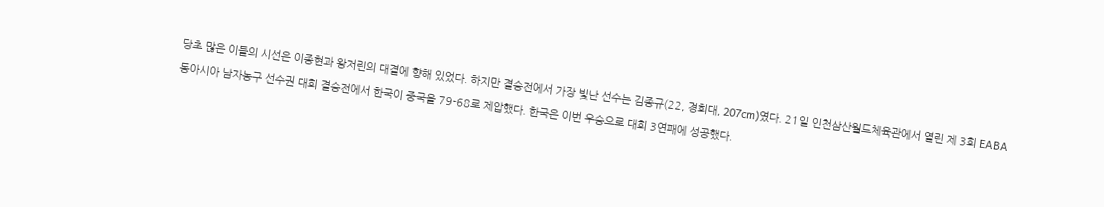당초 많은 이들의 시선은 이종현과 왕저린의 대결에 향해 있었다. 하지만 결승전에서 가장 빛난 선수는 김종규(22, 경희대, 207cm)였다. 21일 인천삼산월드체육관에서 열린 제 3회 EABA 동아시아 남자농구 선수권 대회 결승전에서 한국이 중국을 79-68로 제압했다. 한국은 이번 우승으로 대회 3연패에 성공했다.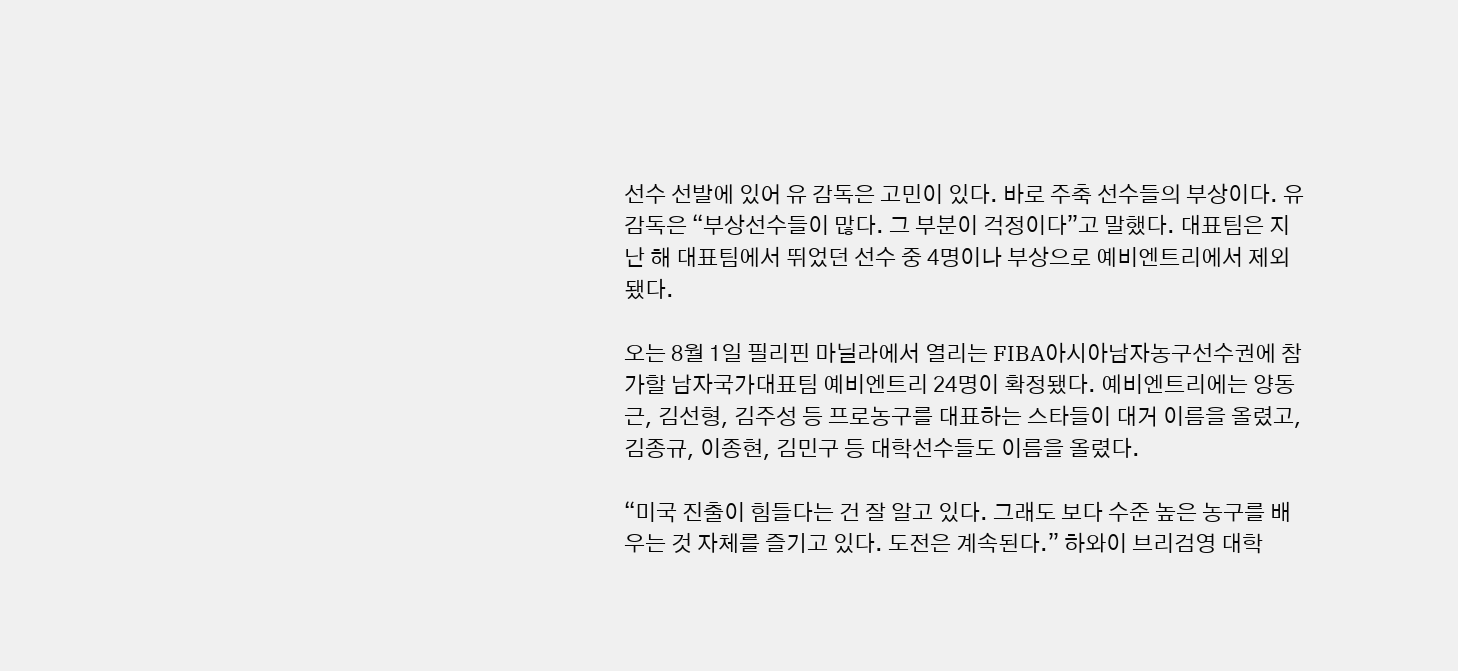선수 선발에 있어 유 감독은 고민이 있다. 바로 주축 선수들의 부상이다. 유 감독은 “부상선수들이 많다. 그 부분이 걱정이다”고 말했다. 대표팀은 지난 해 대표팀에서 뛰었던 선수 중 4명이나 부상으로 예비엔트리에서 제외됐다.

오는 8월 1일 필리핀 마닐라에서 열리는 FIBA아시아남자농구선수권에 참가할 남자국가대표팀 예비엔트리 24명이 확정됐다. 예비엔트리에는 양동근, 김선형, 김주성 등 프로농구를 대표하는 스타들이 대거 이름을 올렸고, 김종규, 이종현, 김민구 등 대학선수들도 이름을 올렸다.

“미국 진출이 힘들다는 건 잘 알고 있다. 그래도 보다 수준 높은 농구를 배우는 것 자체를 즐기고 있다. 도전은 계속된다.” 하와이 브리검영 대학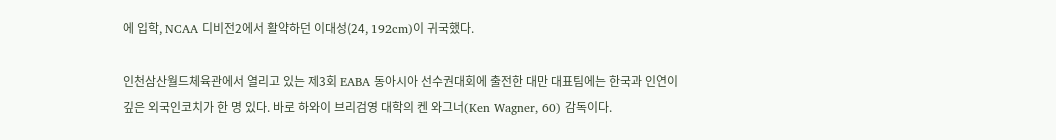에 입학, NCAA 디비전2에서 활약하던 이대성(24, 192cm)이 귀국했다.

인천삼산월드체육관에서 열리고 있는 제3회 EABA 동아시아 선수권대회에 출전한 대만 대표팀에는 한국과 인연이 깊은 외국인코치가 한 명 있다. 바로 하와이 브리검영 대학의 켄 와그너(Ken Wagner, 60) 감독이다.